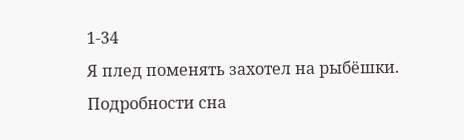1-34
Я плед поменять захотел на рыбёшки.
Подробности сна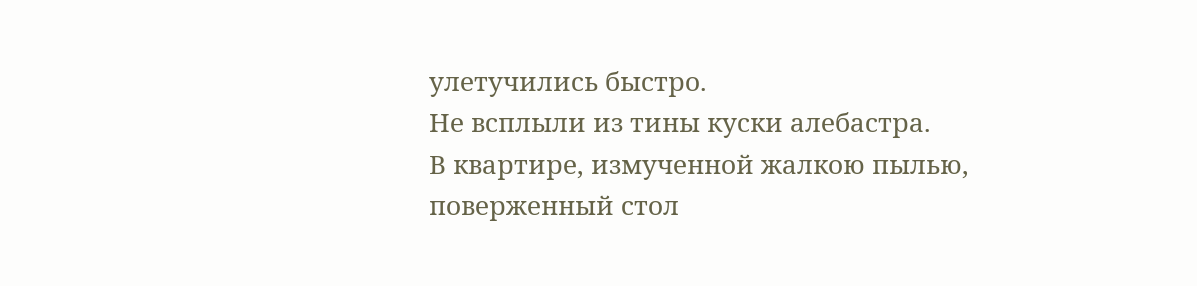улетучились быстро.
Не всплыли из тины куски алебастра.
В квартире, измученной жалкою пылью,
поверженный стол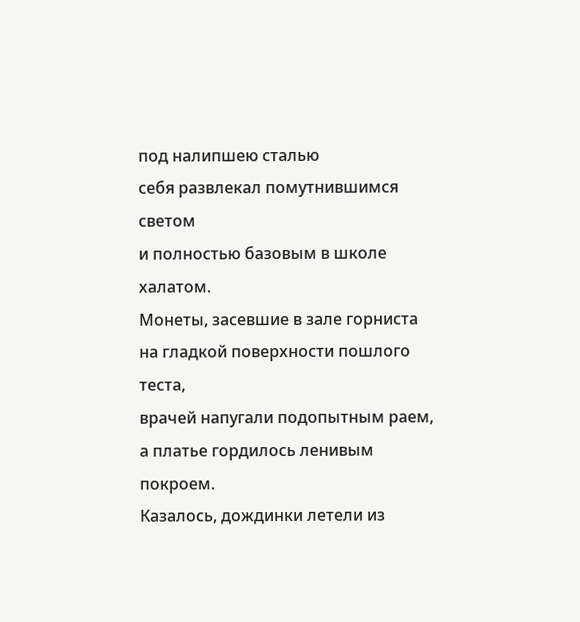под налипшею сталью
себя развлекал помутнившимся светом
и полностью базовым в школе халатом.
Монеты, засевшие в зале горниста
на гладкой поверхности пошлого теста,
врачей напугали подопытным раем,
а платье гордилось ленивым покроем.
Казалось, дождинки летели из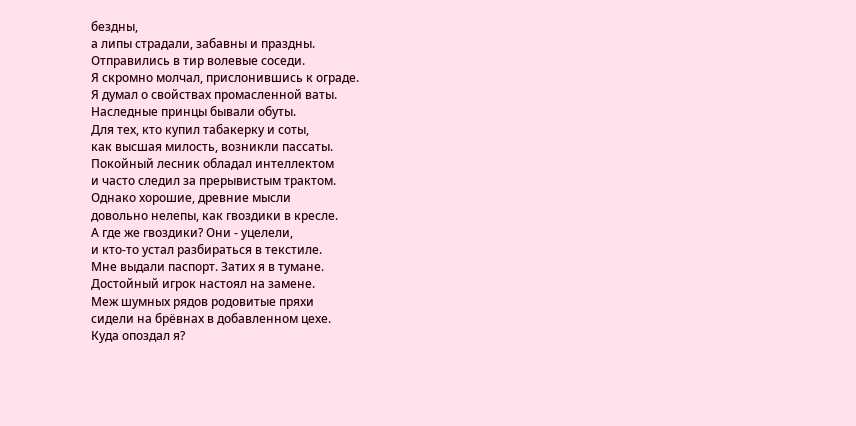бездны,
а липы страдали, забавны и праздны.
Отправились в тир волевые соседи.
Я скромно молчал, прислонившись к ограде.
Я думал о свойствах промасленной ваты.
Наследные принцы бывали обуты.
Для тех, кто купил табакерку и соты,
как высшая милость, возникли пассаты.
Покойный лесник обладал интеллектом
и часто следил за прерывистым трактом.
Однако хорошие, древние мысли
довольно нелепы, как гвоздики в кресле.
А где же гвоздики? Они - уцелели,
и кто-то устал разбираться в текстиле.
Мне выдали паспорт. Затих я в тумане.
Достойный игрок настоял на замене.
Меж шумных рядов родовитые пряхи
сидели на брёвнах в добавленном цехе.
Куда опоздал я?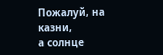Пожалуй, на казни,
а солнце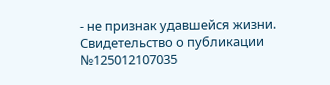- не признак удавшейся жизни.
Свидетельство о публикации №125012107035